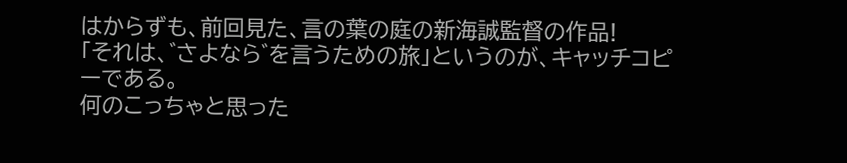はからずも、前回見た、言の葉の庭の新海誠監督の作品!
「それは、゛さよなら゛を言うための旅」というのが、キャッチコピーである。
何のこっちゃと思った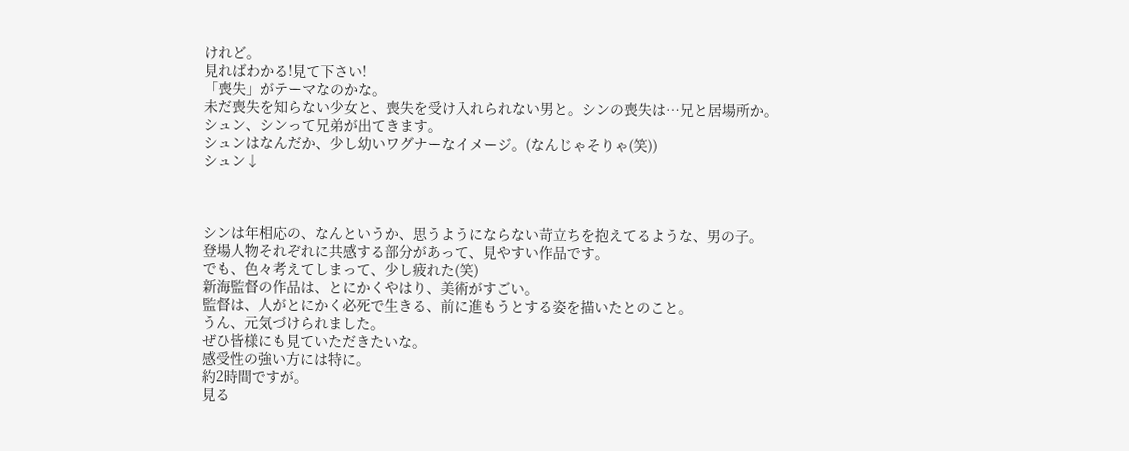けれど。
見ればわかる!見て下さい!
「喪失」がテーマなのかな。
未だ喪失を知らない少女と、喪失を受け入れられない男と。シンの喪失は…兄と居場所か。
シュン、シンって兄弟が出てきます。
シュンはなんだか、少し幼いワグナーなイメージ。(なんじゃそりゃ(笑))
シュン↓



シンは年相応の、なんというか、思うようにならない苛立ちを抱えてるような、男の子。
登場人物それぞれに共感する部分があって、見やすい作品です。
でも、色々考えてしまって、少し疲れた(笑)
新海監督の作品は、とにかくやはり、美術がすごい。
監督は、人がとにかく必死で生きる、前に進もうとする姿を描いたとのこと。
うん、元気づけられました。
ぜひ皆様にも見ていただきたいな。
感受性の強い方には特に。
約2時間ですが。
見る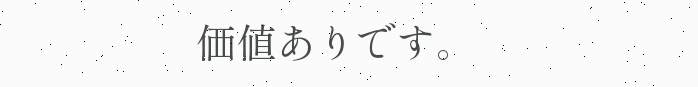価値ありです。